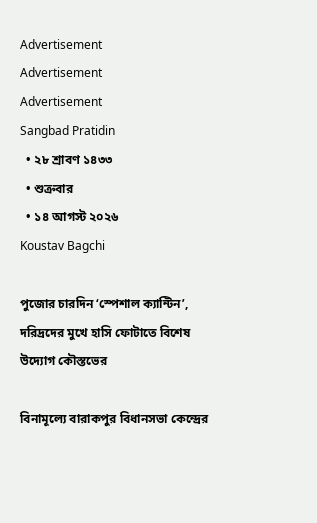Advertisement
Advertisement
Advertisement
Sangbad Pratidin
  • ২৮ শ্রাবণ ১৪৩৩
  • শুক্রবার
  • ১৪ আগস্ট ২০২৬
Koustav Bagchi

পুজোর চারদিন ‘স্পেশাল ক্যান্টিন’, দরিদ্রদের মুখে হাসি ফোটাতে বিশেষ উদ্যোগ কৌস্তভের

বিনামূল্যে বারাকপুর বিধানসভা কেন্দ্রের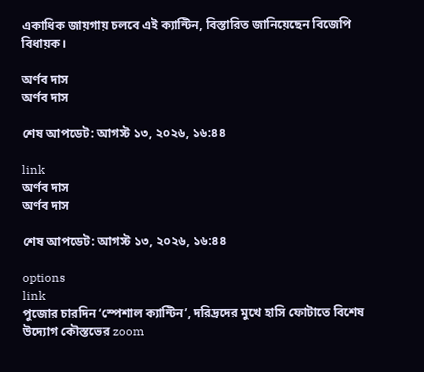একাধিক জায়গায় চলবে এই ক্যান্টিন, বিস্তারিত জানিয়েছেন বিজেপি বিধায়ক।

অর্ণব দাস
অর্ণব দাস

শেষ আপডেট: আগস্ট ১৩, ২০২৬, ১৬:৪৪

link
অর্ণব দাস
অর্ণব দাস

শেষ আপডেট: আগস্ট ১৩, ২০২৬, ১৬:৪৪

options
link
পুজোর চারদিন ‘স্পেশাল ক্যান্টিন’, দরিদ্রদের মুখে হাসি ফোটাতে বিশেষ উদ্যোগ কৌস্তভের zoom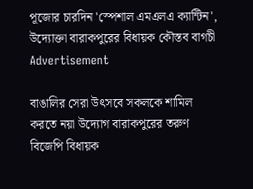পূজোর চারদিন 'স্পেশাল এমএলএ ক্যান্টিন', উদ্যোক্তা বারাকপুরের বিধায়ক কৌস্তব বাগচী
Advertisement

বাঙালির সেরা উৎসবে সকলকে শামিল করতে নয়া উদ্যোগ বারাকপুরের তরুণ বিজেপি বিধায়ক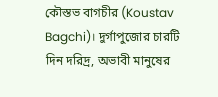কৌস্তভ বাগচীর (Koustav Bagchi)। দুর্গাপুজোর চারটি দিন দরিদ্র, অভাবী মানুষের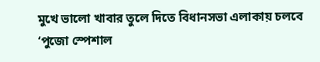মুখে ভালো খাবার তুলে দিতে বিধানসভা এলাকায় চলবে ‘পুজো স্পেশাল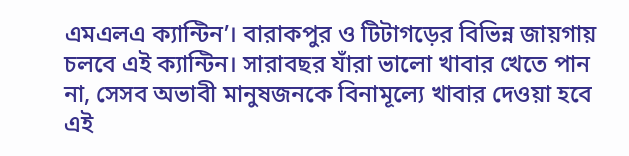এমএলএ ক্যান্টিন’। বারাকপুর ও টিটাগড়ের বিভিন্ন জায়গায় চলবে এই ক্যান্টিন। সারাবছর যাঁরা ভালো খাবার খেতে পান না, সেসব অভাবী মানুষজনকে বিনামূল্যে খাবার দেওয়া হবে এই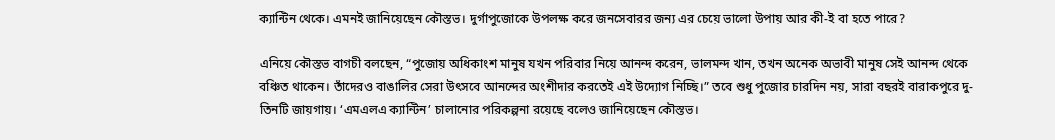ক্যান্টিন থেকে। এমনই জানিয়েছেন কৌস্তভ। দুর্গাপুজোকে উপলক্ষ করে জনসেবারর জন্য এর চেয়ে ভালো উপায় আর কী-ই বা হতে পারে?

এনিয়ে কৌস্তভ বাগচী বলছেন, “পুজোয় অধিকাংশ মানুষ যখন পরিবার নিয়ে আনন্দ করেন, ভালমন্দ খান, তখন অনেক অভাবী মানুষ সেই আনন্দ থেকে বঞ্চিত থাকেন। তাঁদেরও বাঙালির সেরা উৎসবে আনন্দের অংশীদার করতেই এই উদ্যোগ নিচ্ছি।” তবে শুধু পুজোর চারদিন নয়, সারা বছরই বারাকপুরে দু-তিনটি জায়গায়। ‘এমএলএ ক্যান্টিন’ চালানোর পরিকল্পনা রয়েছে বলেও জানিয়েছেন কৌস্তভ।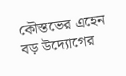কৌস্তভের এহেন বড় উদ্যোগের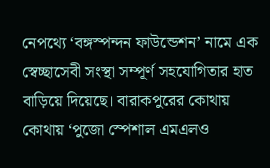নেপথ্যে ‘বঙ্গস্পন্দন ফাউন্ডেশন’ নামে এক স্বেচ্ছাসেবী সংস্থা সম্পূর্ণ সহযোগিতার হাত বাড়িয়ে দিয়েছে। বারাকপুরের কোথায় কোথায় ‘পুজো স্পেশাল এমএলও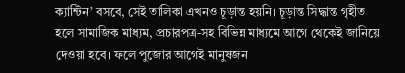ক্যান্টিন’ বসবে, সেই তালিকা এখনও চূড়ান্ত হয়নি। চূড়ান্ত সিদ্ধান্ত গৃহীত হলে সামাজিক মাধ্যম, প্রচারপত্র-সহ বিভিন্ন মাধ্যমে আগে থেকেই জানিয়ে দেওয়া হবে। ফলে পুজোর আগেই মানুষজন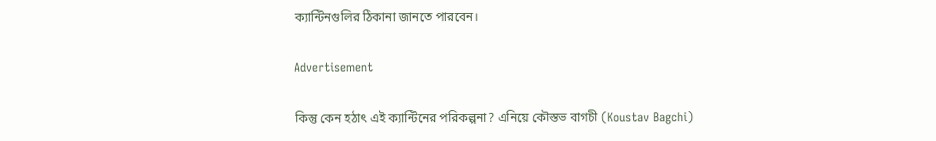ক্যান্টিনগুলির ঠিকানা জানতে পারবেন।

Advertisement

কিন্তু কেন হঠাৎ এই ক্যান্টিনের পরিকল্পনা? এনিয়ে কৌস্তভ বাগচী (Koustav Bagchi)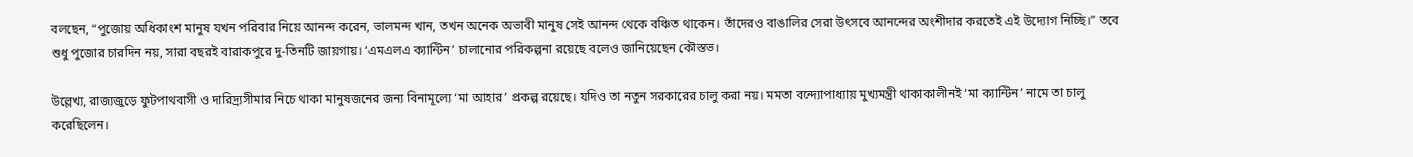বলছেন, “পুজোয় অধিকাংশ মানুষ যখন পরিবার নিয়ে আনন্দ করেন, ভালমন্দ খান, তখন অনেক অভাবী মানুষ সেই আনন্দ থেকে বঞ্চিত থাকেন। তাঁদেরও বাঙালির সেরা উৎসবে আনন্দের অংশীদার করতেই এই উদ্যোগ নিচ্ছি।” তবে শুধু পুজোর চারদিন নয়, সারা বছরই বারাকপুরে দু-তিনটি জায়গায়। ‘এমএলএ ক্যান্টিন’ চালানোর পরিকল্পনা রয়েছে বলেও জানিয়েছেন কৌস্তভ।

উল্লেখ্য, রাজ্যজুড়ে ফুটপাথবাসী ও দারিদ্র্যসীমার নিচে থাকা মানুষজনের জন্য বিনামূল্যে ‘মা আহার’ প্রকল্প রয়েছে। যদিও তা নতুন সরকারের চালু করা নয়। মমতা বন্দ্যোপাধ্যায় মুখ্যমন্ত্রী থাকাকালীনই ‘মা ক্যান্টিন’ নামে তা চালু করেছিলেন।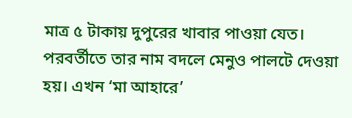মাত্র ৫ টাকায় দুপুরের খাবার পাওয়া যেত। পরবর্তীতে তার নাম বদলে মেনুও পালটে দেওয়া হয়। এখন ‘মা আহারে’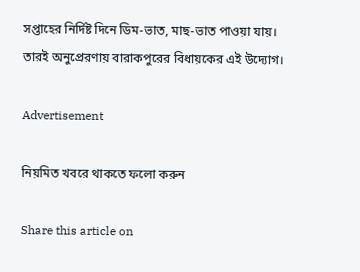সপ্তাহের নির্দিষ্ট দিনে ডিম-ভাত, মাছ-ভাত পাওয়া যায়। তারই অনুপ্রেরণায় বারাকপুরের বিধায়কের এই উদ্যোগ।

Advertisement

নিয়মিত খবরে থাকতে ফলো করুন

Share this article on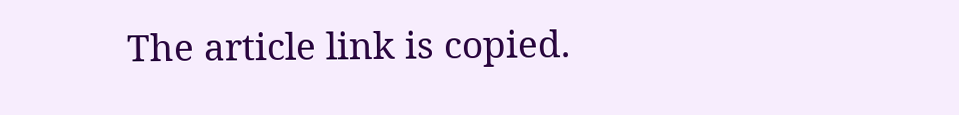The article link is copied.